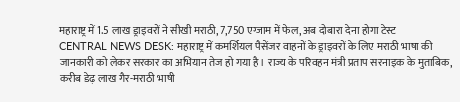महाराष्ट्र में 1.5 लाख ड्राइवरों ने सीखी मराठी, 7,750 एग्जाम में फेल, अब दोबारा देना होगा टेस्ट
CENTRAL NEWS DESK: महाराष्ट्र में कमर्शियल पैसेंजर वाहनों के ड्राइवरों के लिए मराठी भाषा की जानकारी को लेकर सरकार का अभियान तेज हो गया है। राज्य के परिवहन मंत्री प्रताप सरनाइक के मुताबिक, करीब डेढ़ लाख गैर-मराठी भाषी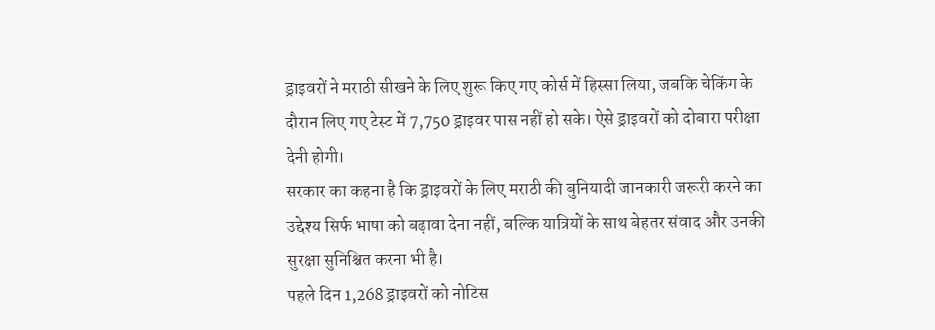ड्राइवरों ने मराठी सीखने के लिए शुरू किए गए कोर्स में हिस्सा लिया, जबकि चेकिंग के दौरान लिए गए टेस्ट में 7,750 ड्राइवर पास नहीं हो सके। ऐसे ड्राइवरों को दोबारा परीक्षा देनी होगी।
सरकार का कहना है कि ड्राइवरों के लिए मराठी की बुनियादी जानकारी जरूरी करने का उद्देश्य सिर्फ भाषा को बढ़ावा देना नहीं, बल्कि यात्रियों के साथ बेहतर संवाद और उनकी सुरक्षा सुनिश्चित करना भी है।
पहले दिन 1,268 ड्राइवरों को नोटिस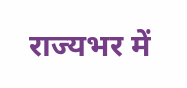राज्यभर में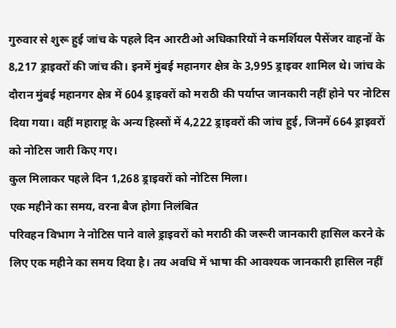गुरुवार से शुरू हुई जांच के पहले दिन आरटीओ अधिकारियों ने कमर्शियल पैसेंजर वाहनों के 8,217 ड्राइवरों की जांच की। इनमें मुंबई महानगर क्षेत्र के 3,995 ड्राइवर शामिल थे। जांच के दौरान मुंबई महानगर क्षेत्र में 604 ड्राइवरों को मराठी की पर्याप्त जानकारी नहीं होने पर नोटिस दिया गया। वहीं महाराष्ट्र के अन्य हिस्सों में 4,222 ड्राइवरों की जांच हुई, जिनमें 664 ड्राइवरों को नोटिस जारी किए गए।
कुल मिलाकर पहले दिन 1,268 ड्राइवरों को नोटिस मिला।
एक महीने का समय, वरना बैज होगा निलंबित
परिवहन विभाग ने नोटिस पाने वाले ड्राइवरों को मराठी की जरूरी जानकारी हासिल करने के लिए एक महीने का समय दिया है। तय अवधि में भाषा की आवश्यक जानकारी हासिल नहीं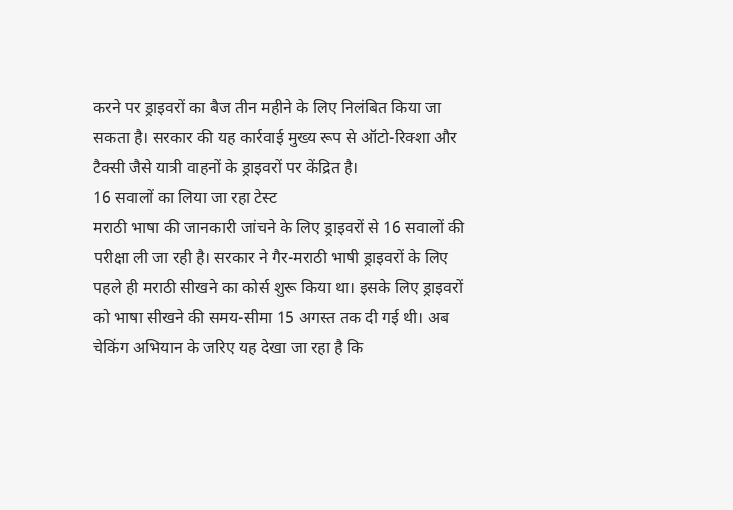करने पर ड्राइवरों का बैज तीन महीने के लिए निलंबित किया जा सकता है। सरकार की यह कार्रवाई मुख्य रूप से ऑटो-रिक्शा और टैक्सी जैसे यात्री वाहनों के ड्राइवरों पर केंद्रित है।
16 सवालों का लिया जा रहा टेस्ट
मराठी भाषा की जानकारी जांचने के लिए ड्राइवरों से 16 सवालों की परीक्षा ली जा रही है। सरकार ने गैर-मराठी भाषी ड्राइवरों के लिए पहले ही मराठी सीखने का कोर्स शुरू किया था। इसके लिए ड्राइवरों को भाषा सीखने की समय-सीमा 15 अगस्त तक दी गई थी। अब चेकिंग अभियान के जरिए यह देखा जा रहा है कि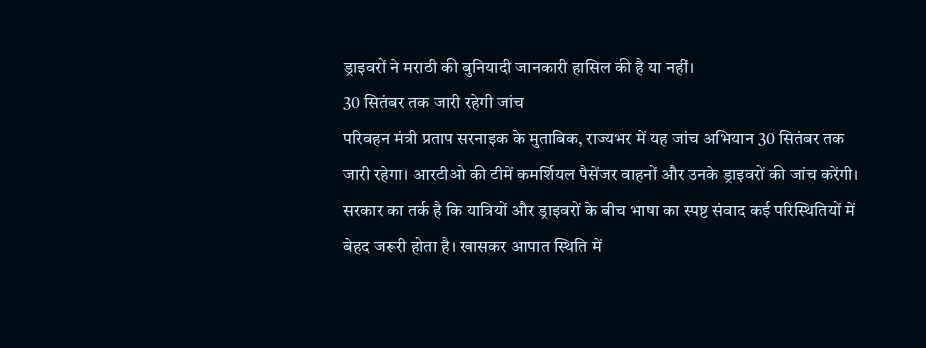ड्राइवरों ने मराठी की बुनियादी जानकारी हासिल की है या नहीं।
30 सितंबर तक जारी रहेगी जांच
परिवहन मंत्री प्रताप सरनाइक के मुताबिक, राज्यभर में यह जांच अभियान 30 सितंबर तक जारी रहेगा। आरटीओ की टीमें कमर्शियल पैसेंजर वाहनों और उनके ड्राइवरों की जांच करेंगी। सरकार का तर्क है कि यात्रियों और ड्राइवरों के बीच भाषा का स्पष्ट संवाद कई परिस्थितियों में बेहद जरूरी होता है। खासकर आपात स्थिति में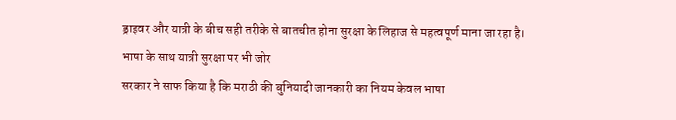ड्राइवर और यात्री के बीच सही तरीके से बातचीत होना सुरक्षा के लिहाज से महत्वपूर्ण माना जा रहा है।
भाषा के साथ यात्री सुरक्षा पर भी जोर
सरकार ने साफ किया है कि मराठी की बुनियादी जानकारी का नियम केवल भाषा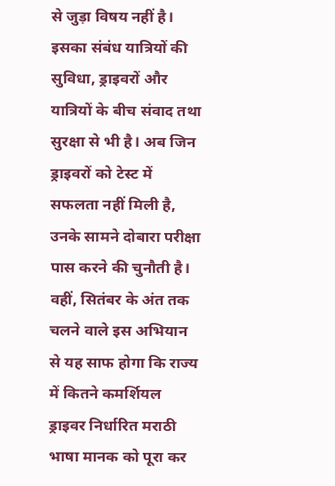से जुड़ा विषय नहीं है। इसका संबंध यात्रियों की सुविधा, ड्राइवरों और यात्रियों के बीच संवाद तथा सुरक्षा से भी है। अब जिन ड्राइवरों को टेस्ट में सफलता नहीं मिली है, उनके सामने दोबारा परीक्षा पास करने की चुनौती है। वहीं, सितंबर के अंत तक चलने वाले इस अभियान से यह साफ होगा कि राज्य में कितने कमर्शियल ड्राइवर निर्धारित मराठी भाषा मानक को पूरा कर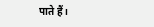पाते हैं।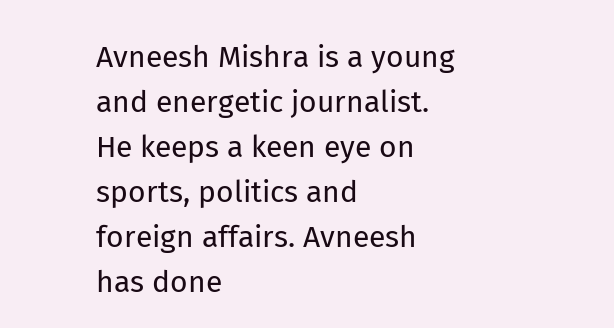Avneesh Mishra is a young and energetic journalist. He keeps a keen eye on sports, politics and foreign affairs. Avneesh has done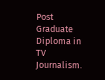Post Graduate Diploma in TV Journalism.